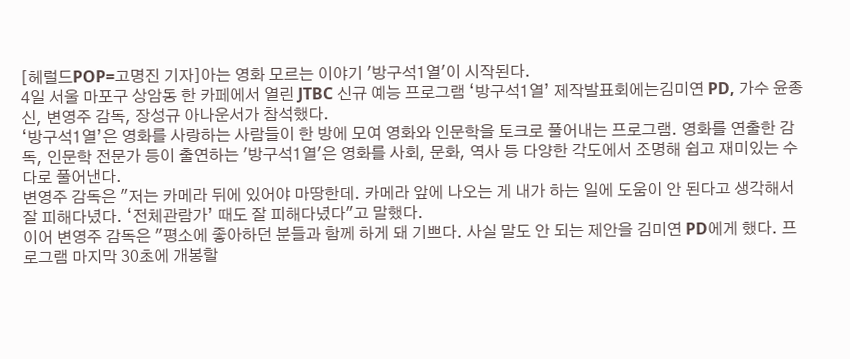[헤럴드POP=고명진 기자]아는 영화 모르는 이야기 '방구석1열'이 시작된다.
4일 서울 마포구 상암동 한 카페에서 열린 JTBC 신규 예능 프로그램 ‘방구석1열’ 제작발표회에는김미연 PD, 가수 윤종신, 변영주 감독, 장성규 아나운서가 참석했다.
‘방구석1열’은 영화를 사랑하는 사람들이 한 방에 모여 영화와 인문학을 토크로 풀어내는 프로그램. 영화를 연출한 감독, 인문학 전문가 등이 출연하는 '방구석1열'은 영화를 사회, 문화, 역사 등 다양한 각도에서 조명해 쉽고 재미있는 수다로 풀어낸다.
변영주 감독은 "저는 카메라 뒤에 있어야 마땅한데. 카메라 앞에 나오는 게 내가 하는 일에 도움이 안 된다고 생각해서 잘 피해다녔다. ‘전체관람가’ 때도 잘 피해다녔다"고 말했다.
이어 변영주 감독은 "평소에 좋아하던 분들과 함께 하게 돼 기쁘다. 사실 말도 안 되는 제안을 김미연 PD에게 했다. 프로그램 마지막 30초에 개봉할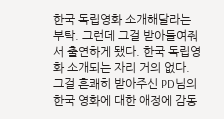한국 독립영화 소개해달라는 부탁. 그런데 그걸 받아들여줘서 출연하게 됐다. 한국 독립영화 소개되는 자리 거의 없다. 그걸 흔쾌히 받아주신 PD님의 한국 영화에 대한 애정에 감동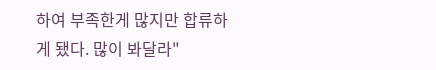하여 부족한게 많지만 합류하게 됐다. 많이 봐달라"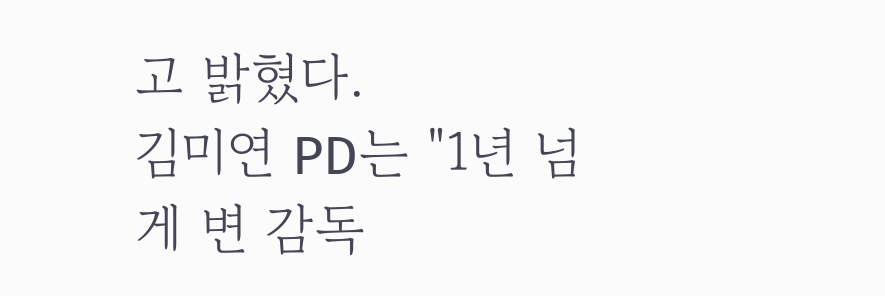고 밝혔다.
김미연 PD는 "1년 넘게 변 감독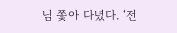님 쫓아 다녔다. ‘전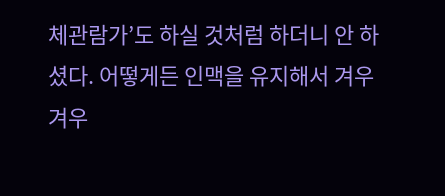체관람가’도 하실 것처럼 하더니 안 하셨다. 어떻게든 인맥을 유지해서 겨우겨우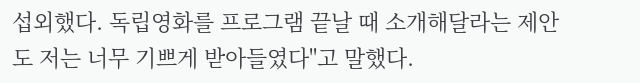섭외했다. 독립영화를 프로그램 끝날 때 소개해달라는 제안도 저는 너무 기쁘게 받아들였다"고 말했다.